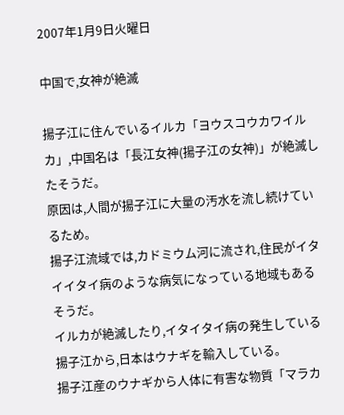2007年1月9日火曜日

中国で,女神が絶滅

揚子江に住んでいるイルカ「ヨウスコウカワイルカ」,中国名は「長江女神(揚子江の女神)」が絶滅したそうだ。
原因は,人間が揚子江に大量の汚水を流し続けているため。
揚子江流域では,カドミウム河に流され,住民がイタイイタイ病のような病気になっている地域もあるそうだ。
イルカが絶滅したり,イタイタイ病の発生している揚子江から,日本はウナギを輸入している。
揚子江産のウナギから人体に有害な物質「マラカ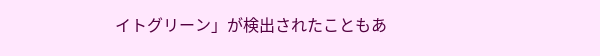イトグリーン」が検出されたこともあ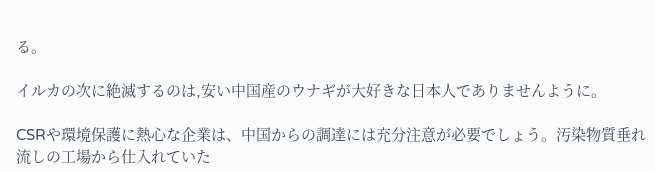る。

イルカの次に絶滅するのは,安い中国産のウナギが大好きな日本人でありませんように。

CSRや環境保護に熱心な企業は、中国からの調達には充分注意が必要でしょう。汚染物質垂れ流しの工場から仕入れていた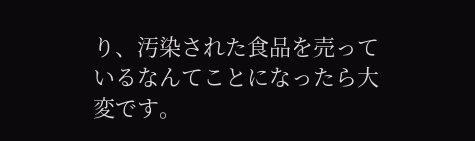り、汚染された食品を売っているなんてことになったら大変です。